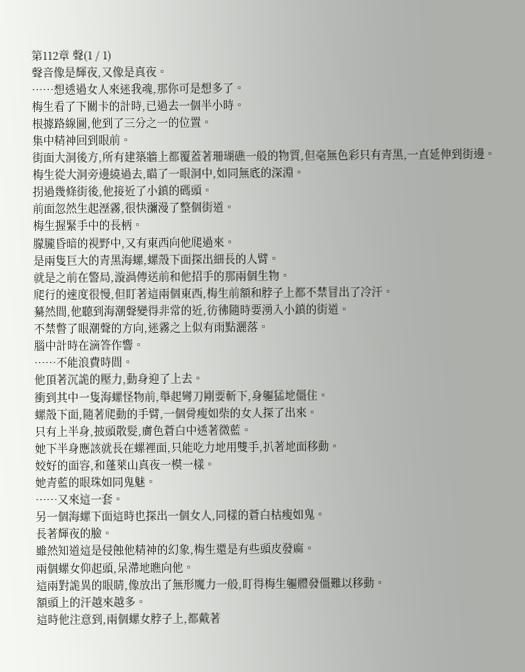第112章 聲(1 / 1)
聲音像是輝夜,又像是真夜。
……想透過女人來迷我魂,那你可是想多了。
梅生看了下關卡的計時,已過去一個半小時。
根據路線圖,他到了三分之一的位置。
集中精神回到眼前。
街面大洞後方,所有建築牆上都覆蓋著珊瑚礁一般的物質,但毫無色彩只有青黑,一直延伸到街邊。
梅生從大洞旁邊繞過去,瞄了一眼洞中,如同無底的深淵。
拐過幾條街後,他接近了小鎮的碼頭。
前面忽然生起溼霧,很快瀰漫了整個街道。
梅生握緊手中的長柄。
朦朧昏暗的視野中,又有東西向他爬過來。
是兩隻巨大的青黑海螺,螺殼下面探出細長的人臂。
就是之前在警局,漩渦傳送前和他招手的那兩個生物。
爬行的速度很慢,但盯著這兩個東西,梅生前額和脖子上都不禁冒出了冷汗。
驀然間,他聽到海潮聲變得非常的近,彷彿隨時要湧入小鎮的街道。
不禁瞥了眼潮聲的方向,迷霧之上似有雨點灑落。
腦中計時在滴答作響。
……不能浪費時間。
他頂著沉詭的壓力,動身迎了上去。
衝到其中一隻海螺怪物前,舉起彎刀剛要斬下,身軀猛地僵住。
螺殼下面,隨著爬動的手臂,一個骨瘦如柴的女人探了出來。
只有上半身,披頭散髮,膚色蒼白中透著微藍。
她下半身應該就長在螺裡面,只能吃力地用雙手,扒著地面移動。
姣好的面容,和蓬萊山真夜一模一樣。
她青藍的眼珠如同鬼魅。
……又來這一套。
另一個海螺下面這時也探出一個女人,同樣的蒼白枯瘦如鬼。
長著輝夜的臉。
雖然知道這是侵蝕他精神的幻象,梅生還是有些頭皮發麻。
兩個螺女仰起頭,呆滯地瞧向他。
這兩對詭異的眼睛,像放出了無形魔力一般,盯得梅生軀體發僵難以移動。
額頭上的汗越來越多。
這時他注意到,兩個螺女脖子上,都戴著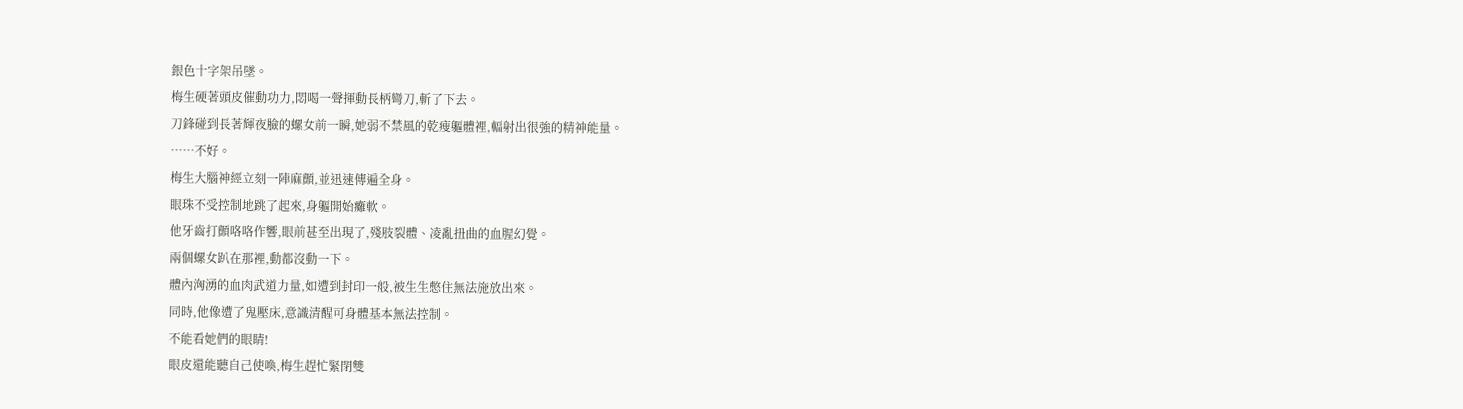銀色十字架吊墜。
梅生硬著頭皮催動功力,悶喝一聲揮動長柄彎刀,斬了下去。
刀鋒碰到長著輝夜臉的螺女前一瞬,她弱不禁風的乾瘦軀體裡,輻射出很強的精神能量。
……不好。
梅生大腦神經立刻一陣麻顫,並迅速傳遍全身。
眼珠不受控制地跳了起來,身軀開始癱軟。
他牙齒打顫咯咯作響,眼前甚至出現了,殘肢裂體、凌亂扭曲的血腥幻覺。
兩個螺女趴在那裡,動都沒動一下。
體內洶湧的血肉武道力量,如遭到封印一般,被生生憋住無法施放出來。
同時,他像遭了鬼壓床,意識清醒可身體基本無法控制。
不能看她們的眼睛!
眼皮還能聽自己使喚,梅生趕忙緊閉雙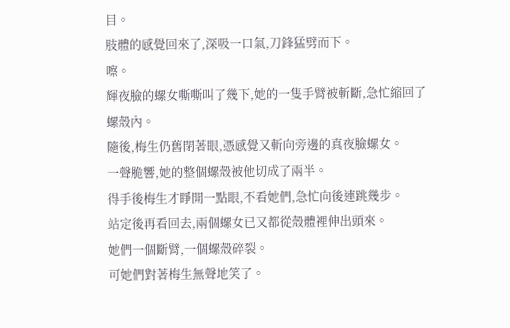目。
肢體的感覺回來了,深吸一口氣,刀鋒猛劈而下。
嚓。
輝夜臉的螺女嘶嘶叫了幾下,她的一隻手臂被斬斷,急忙縮回了螺殼內。
隨後,梅生仍舊閉著眼,憑感覺又斬向旁邊的真夜臉螺女。
一聲脆響,她的整個螺殼被他切成了兩半。
得手後梅生才睜開一點眼,不看她們,急忙向後連跳幾步。
站定後再看回去,兩個螺女已又都從殼體裡伸出頭來。
她們一個斷臂,一個螺殼碎裂。
可她們對著梅生無聲地笑了。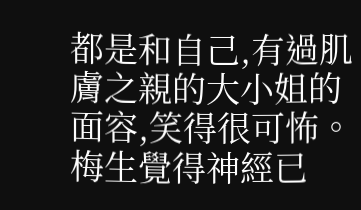都是和自己,有過肌膚之親的大小姐的面容,笑得很可怖。
梅生覺得神經已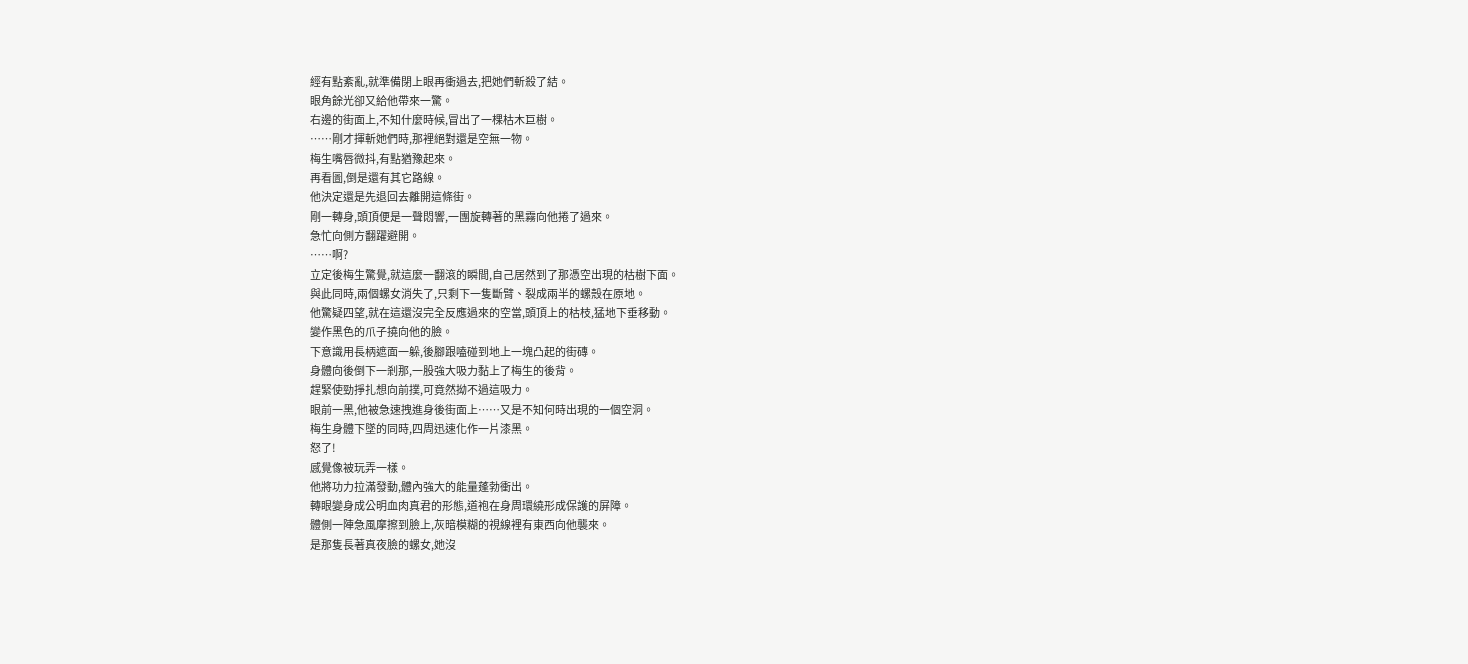經有點紊亂,就準備閉上眼再衝過去,把她們斬殺了結。
眼角餘光卻又給他帶來一驚。
右邊的街面上,不知什麼時候,冒出了一棵枯木巨樹。
……剛才揮斬她們時,那裡絕對還是空無一物。
梅生嘴唇微抖,有點猶豫起來。
再看圖,倒是還有其它路線。
他決定還是先退回去離開這條街。
剛一轉身,頭頂便是一聲悶響,一團旋轉著的黑霧向他捲了過來。
急忙向側方翻躍避開。
……啊?
立定後梅生驚覺,就這麼一翻滾的瞬間,自己居然到了那憑空出現的枯樹下面。
與此同時,兩個螺女消失了,只剩下一隻斷臂、裂成兩半的螺殼在原地。
他驚疑四望,就在這還沒完全反應過來的空當,頭頂上的枯枝,猛地下垂移動。
變作黑色的爪子撓向他的臉。
下意識用長柄遮面一躲,後腳跟嗑碰到地上一塊凸起的街磚。
身體向後倒下一剎那,一股強大吸力黏上了梅生的後背。
趕緊使勁掙扎想向前撲,可竟然拗不過這吸力。
眼前一黑,他被急速拽進身後街面上……又是不知何時出現的一個空洞。
梅生身體下墜的同時,四周迅速化作一片漆黑。
怒了!
感覺像被玩弄一樣。
他將功力拉滿發動,體內強大的能量蓬勃衝出。
轉眼變身成公明血肉真君的形態,道袍在身周環繞形成保護的屏障。
體側一陣急風摩擦到臉上,灰暗模糊的視線裡有東西向他襲來。
是那隻長著真夜臉的螺女,她沒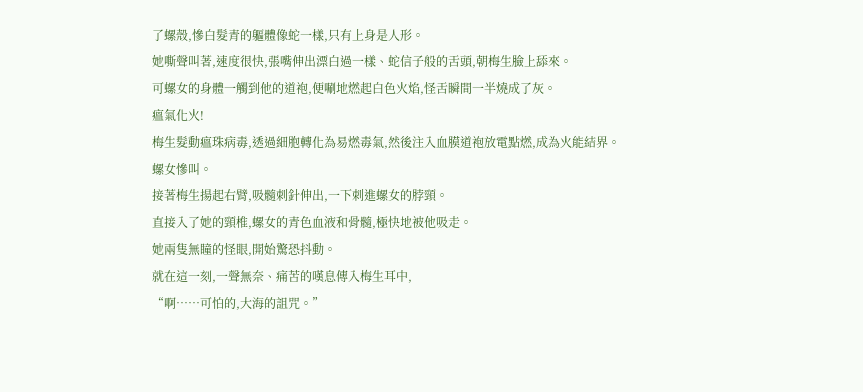了螺殼,慘白髮青的軀體像蛇一樣,只有上身是人形。
她嘶聲叫著,速度很快,張嘴伸出漂白過一樣、蛇信子般的舌頭,朝梅生臉上舔來。
可螺女的身體一觸到他的道袍,便唰地燃起白色火焰,怪舌瞬間一半燒成了灰。
瘟氣化火!
梅生髮動瘟珠病毒,透過細胞轉化為易燃毒氣,然後注入血膜道袍放電點燃,成為火能結界。
螺女慘叫。
接著梅生揚起右臂,吸髓刺針伸出,一下刺進螺女的脖頸。
直接入了她的頸椎,螺女的青色血液和骨髓,極快地被他吸走。
她兩隻無瞳的怪眼,開始驚恐抖動。
就在這一刻,一聲無奈、痛苦的嘆息傳入梅生耳中,
“啊……可怕的,大海的詛咒。”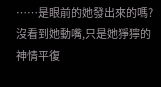……是眼前的她發出來的嗎?
沒看到她動嘴,只是她猙獰的神情平復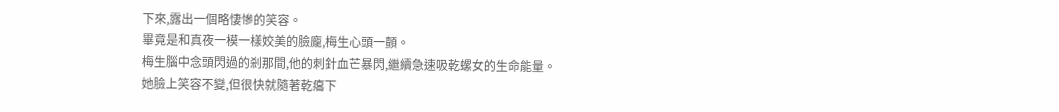下來,露出一個略悽慘的笑容。
畢竟是和真夜一模一樣姣美的臉龐,梅生心頭一顫。
梅生腦中念頭閃過的剎那間,他的刺針血芒暴閃,繼續急速吸乾螺女的生命能量。
她臉上笑容不變,但很快就隨著乾癟下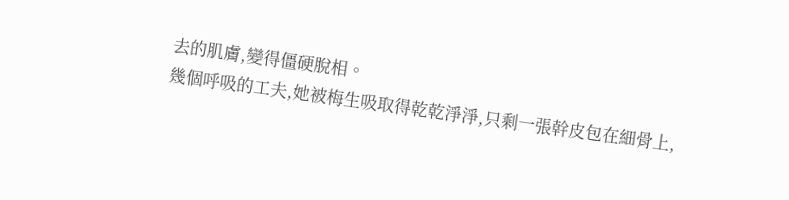去的肌膚,變得僵硬脫相。
幾個呼吸的工夫,她被梅生吸取得乾乾淨淨,只剩一張幹皮包在細骨上,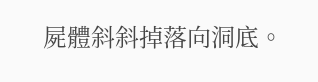屍體斜斜掉落向洞底。